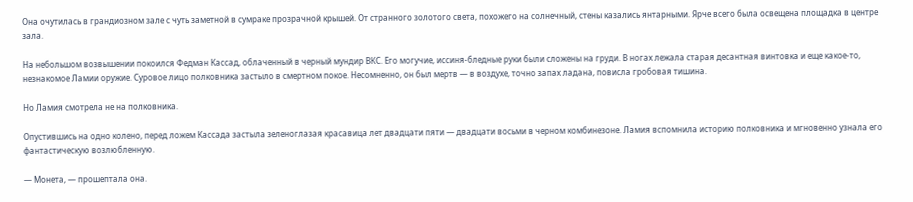Она очутилась в грандиозном зале с чуть заметной в сумраке прозрачной крышей. От странного золотого света, похожего на солнечный, стены казались янтарными. Ярче всего была освещена площадка в центре зала.

На небольшом возвышении покоился Федман Кассад, облаченный в черный мундир ВКС. Его могучие, иссиня-бледные руки были сложены на груди. В ногах лежала старая десантная винтовка и еще какое-то, незнакомое Ламии оружие. Суровое лицо полковника застыло в смертном покое. Несомненно, он был мертв — в воздухе, точно запах ладана, повисла гробовая тишина.

Но Ламия смотрела не на полковника.

Опустившись на одно колено, перед ложем Кассада застыла зеленоглазая красавица лет двадцати пяти — двадцати восьми в черном комбинезоне. Ламия вспомнила историю полковника и мгновенно узнала его фантастическую возлюбленную.

— Монета, — прошептала она.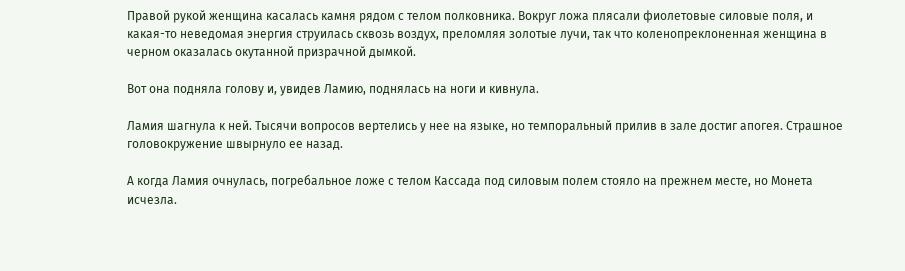Правой рукой женщина касалась камня рядом с телом полковника. Вокруг ложа плясали фиолетовые силовые поля, и какая-то неведомая энергия струилась сквозь воздух, преломляя золотые лучи, так что коленопреклоненная женщина в черном оказалась окутанной призрачной дымкой.

Вот она подняла голову и, увидев Ламию, поднялась на ноги и кивнула.

Ламия шагнула к ней. Тысячи вопросов вертелись у нее на языке, но темпоральный прилив в зале достиг апогея. Страшное головокружение швырнуло ее назад.

А когда Ламия очнулась, погребальное ложе с телом Кассада под силовым полем стояло на прежнем месте, но Монета исчезла.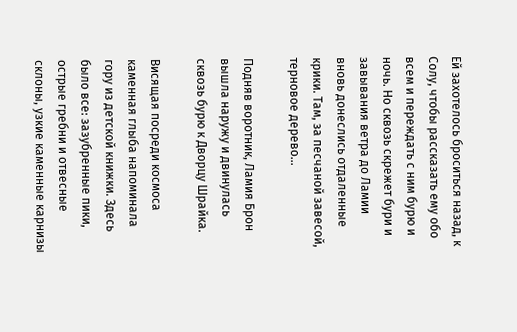Ей захотелось броситься назад, к Солу, чтобы рассказать ему обо всем и переждать с ним бурю и ночь. Но сквозь скрежет бури и завывания ветра до Ламии вновь донеслись отдаленные крики. Там, за песчаной завесой, терновое дерево...

Подняв воротник, Ламия Брон вышла наружу и двинулась сквозь бурю к Дворцу Шрайка.

Висящая посреди космоса каменная глыба напоминала гору из детской книжки. Здесь было все: зазубренные пики, острые гребни и отвесные склоны, узкие каменные карнизы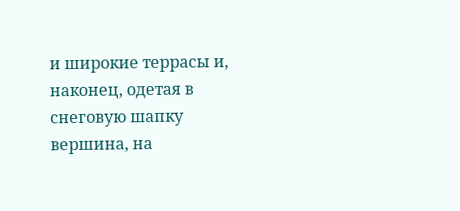и широкие террасы и, наконец, одетая в снеговую шапку вершина, на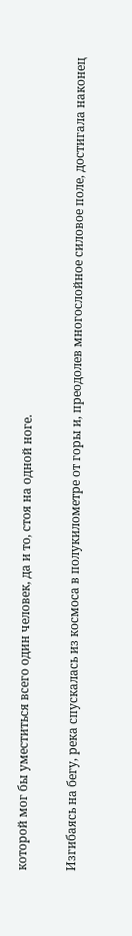которой мог бы уместиться всего один человек, да и то, стоя на одной ноге.

Изгибаясь на бегу, река спускалась из космоса в полукилометре от горы и, преодолев многослойное силовое поле, достигала наконец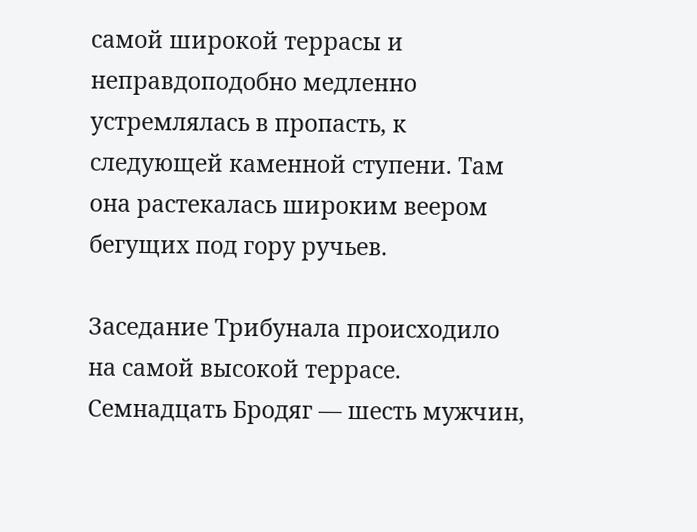самой широкой террасы и неправдоподобно медленно устремлялась в пропасть, к следующей каменной ступени. Там она растекалась широким веером бегущих под гору ручьев.

Заседание Трибунала происходило на самой высокой террасе. Семнадцать Бродяг — шесть мужчин,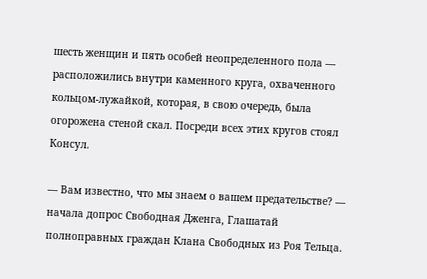шесть женщин и пять особей неопределенного пола — расположились внутри каменного круга, охваченного кольцом-лужайкой, которая, в свою очередь, была огорожена стеной скал. Посреди всех этих кругов стоял Консул.

— Вам известно, что мы знаем о вашем предательстве? — начала допрос Свободная Дженга, Глашатай полноправных граждан Клана Свободных из Роя Тельца.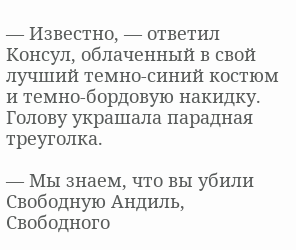— Известно, — ответил Консул, облаченный в свой лучший темно-синий костюм и темно-бордовую накидку. Голову украшала парадная треуголка.

— Мы знаем, что вы убили Свободную Андиль, Свободного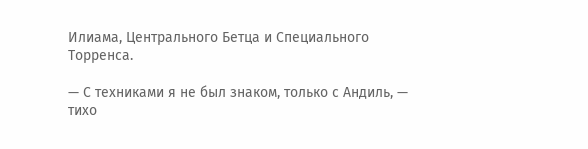Илиама, Центрального Бетца и Специального Торренса.

— С техниками я не был знаком, только с Андиль, — тихо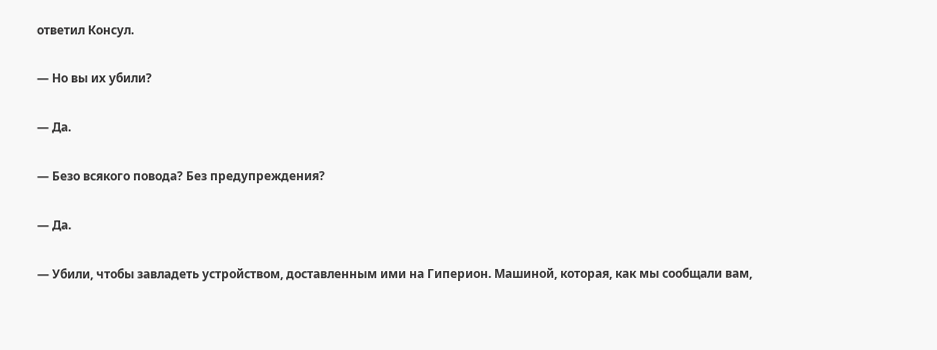ответил Консул.

— Но вы их убили?

— Да.

— Безо всякого повода? Без предупреждения?

— Да.

— Убили, чтобы завладеть устройством, доставленным ими на Гиперион. Машиной, которая, как мы сообщали вам,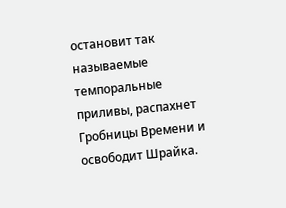остановит так называемые темпоральные приливы, распахнет Гробницы Времени и освободит Шрайка.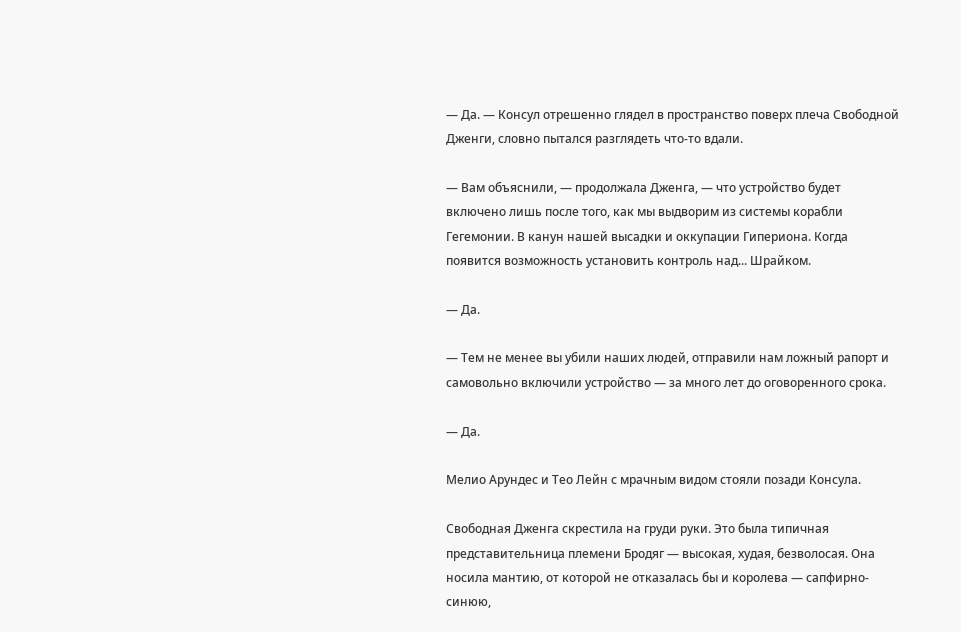— Да. — Консул отрешенно глядел в пространство поверх плеча Свободной Дженги, словно пытался разглядеть что-то вдали.

— Вам объяснили, — продолжала Дженга, — что устройство будет включено лишь после того, как мы выдворим из системы корабли Гегемонии. В канун нашей высадки и оккупации Гипериона. Когда появится возможность установить контроль над... Шрайком.

— Да.

— Тем не менее вы убили наших людей, отправили нам ложный рапорт и самовольно включили устройство — за много лет до оговоренного срока.

— Да.

Мелио Арундес и Тео Лейн с мрачным видом стояли позади Консула.

Свободная Дженга скрестила на груди руки. Это была типичная представительница племени Бродяг — высокая, худая, безволосая. Она носила мантию, от которой не отказалась бы и королева — сапфирно-синюю,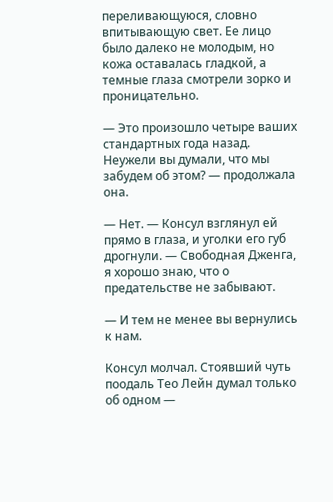переливающуюся, словно впитывающую свет. Ее лицо было далеко не молодым, но кожа оставалась гладкой, а темные глаза смотрели зорко и проницательно.

— Это произошло четыре ваших стандартных года назад. Неужели вы думали, что мы забудем об этом? — продолжала она.

— Нет. — Консул взглянул ей прямо в глаза, и уголки его губ дрогнули. — Свободная Дженга, я хорошо знаю, что о предательстве не забывают.

— И тем не менее вы вернулись к нам.

Консул молчал. Стоявший чуть поодаль Тео Лейн думал только об одном —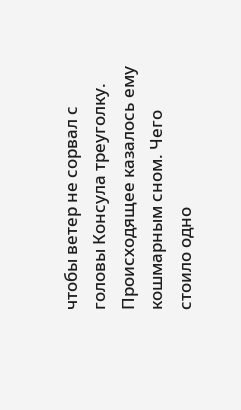чтобы ветер не сорвал с головы Консула треуголку. Происходящее казалось ему кошмарным сном. Чего стоило одно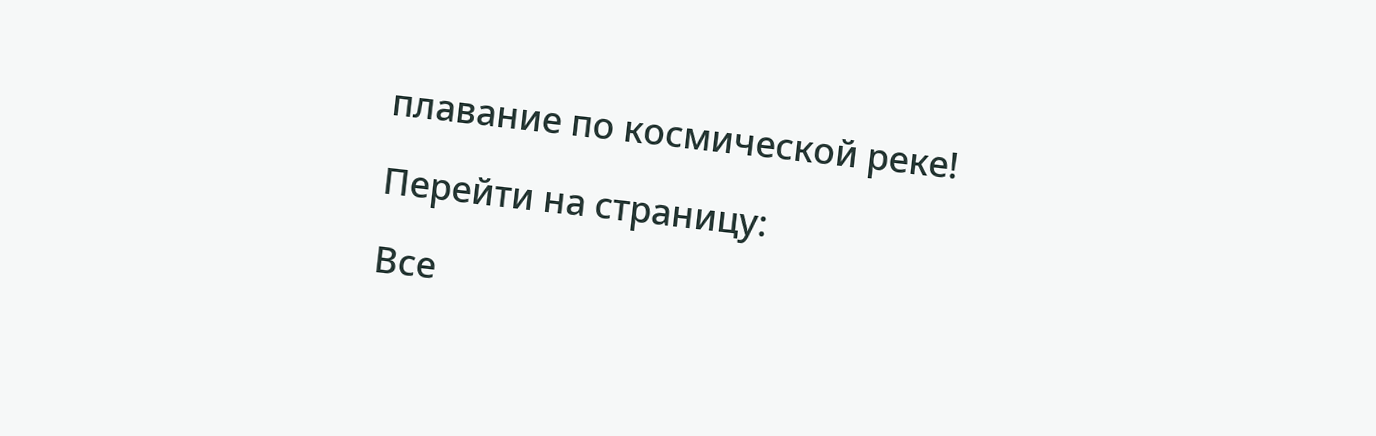плавание по космической реке!

Перейти на страницу:

Все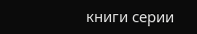книги серии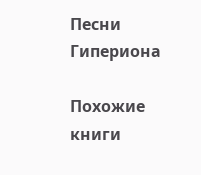Песни Гипериона

Похожие книги